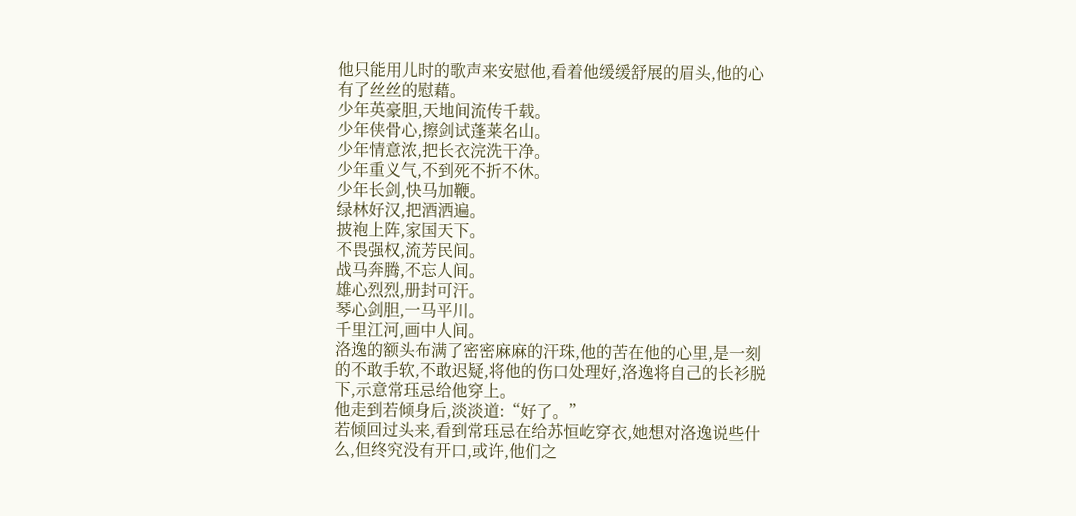他只能用儿时的歌声来安慰他,看着他缓缓舒展的眉头,他的心有了丝丝的慰藉。
少年英豪胆,天地间流传千载。
少年侠骨心,擦剑试蓬莱名山。
少年情意浓,把长衣浣洗干净。
少年重义气,不到死不折不休。
少年长剑,快马加鞭。
绿林好汉,把酒洒遍。
披袍上阵,家国天下。
不畏强权,流芳民间。
战马奔腾,不忘人间。
雄心烈烈,册封可汗。
琴心剑胆,一马平川。
千里江河,画中人间。
洛逸的额头布满了密密麻麻的汗珠,他的苦在他的心里,是一刻的不敢手软,不敢迟疑,将他的伤口处理好,洛逸将自己的长衫脱下,示意常珏忌给他穿上。
他走到若倾身后,淡淡道:“好了。”
若倾回过头来,看到常珏忌在给苏恒屹穿衣,她想对洛逸说些什么,但终究没有开口,或许,他们之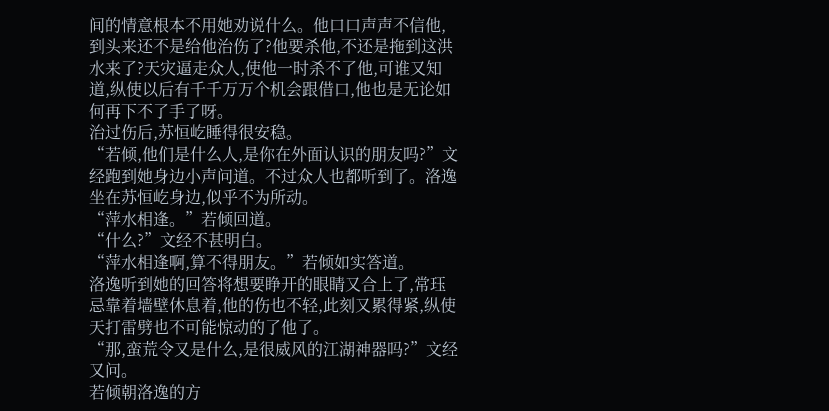间的情意根本不用她劝说什么。他口口声声不信他,到头来还不是给他治伤了?他要杀他,不还是拖到这洪水来了?天灾逼走众人,使他一时杀不了他,可谁又知道,纵使以后有千千万万个机会跟借口,他也是无论如何再下不了手了呀。
治过伤后,苏恒屹睡得很安稳。
“若倾,他们是什么人,是你在外面认识的朋友吗?”文经跑到她身边小声问道。不过众人也都听到了。洛逸坐在苏恒屹身边,似乎不为所动。
“萍水相逢。”若倾回道。
“什么?”文经不甚明白。
“萍水相逢啊,算不得朋友。”若倾如实答道。
洛逸听到她的回答将想要睁开的眼睛又合上了,常珏忌靠着墙壁休息着,他的伤也不轻,此刻又累得紧,纵使天打雷劈也不可能惊动的了他了。
“那,蛮荒令又是什么,是很威风的江湖神器吗?”文经又问。
若倾朝洛逸的方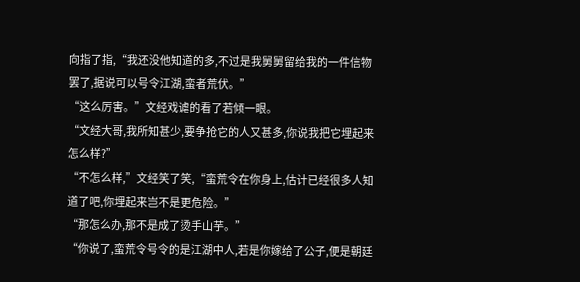向指了指,“我还没他知道的多,不过是我舅舅留给我的一件信物罢了,据说可以号令江湖,蛮者荒伏。”
“这么厉害。”文经戏谑的看了若倾一眼。
“文经大哥,我所知甚少,要争抢它的人又甚多,你说我把它埋起来怎么样?”
“不怎么样,”文经笑了笑,“蛮荒令在你身上,估计已经很多人知道了吧,你埋起来岂不是更危险。”
“那怎么办,那不是成了烫手山芋。”
“你说了,蛮荒令号令的是江湖中人,若是你嫁给了公子,便是朝廷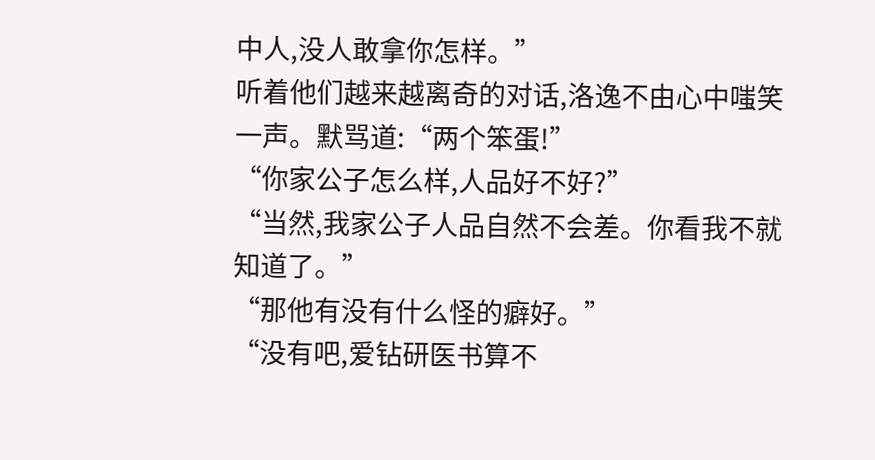中人,没人敢拿你怎样。”
听着他们越来越离奇的对话,洛逸不由心中嗤笑一声。默骂道:“两个笨蛋!”
“你家公子怎么样,人品好不好?”
“当然,我家公子人品自然不会差。你看我不就知道了。”
“那他有没有什么怪的癖好。”
“没有吧,爱钻研医书算不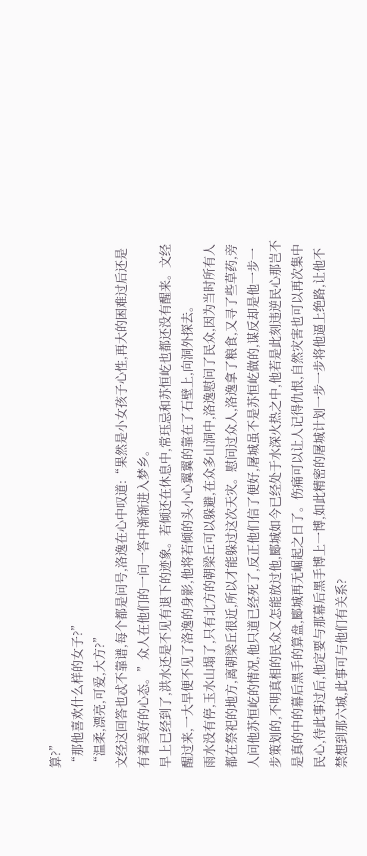算?”
“那他喜欢什么样的女子?”
“温柔,漂亮,可爱,大方?”
文经这回答也忒不靠谱,每个都是问号,洛逸在心中叹道:“果然是小女孩子心性,再大的困难过后还是有着美好的心态。”众人在他们的一问一答中渐渐进入梦乡。
早上已经到了,洪水还是不见有退下的迹象。若倾还在休息中,常珏忌和苏恒屹也都还没有醒来。文经醒过来,一大早便不见了洛逸的身影,他将若倾的头小心翼翼的靠在了石壁上,向洞外探去。
雨水没有停,玉水山塌了,只有北方的朝梁丘可以躲避,在众多山洞中,洛逸慰问了民众,因为当时所有人都在祭祀的地方,离朝梁丘很近,所以才能躲过这次天灾。慰问过众人,洛逸拿了粮食,又寻了些草药,旁人问他苏恒屹的情况,他只道已经死了,反正他们信了便好,屠城虽不是苏恒屹做的,谋反却是他一步一步策划的,不明真相的民众又怎能放过他,郾城如今已经处于水深火热之中,他若是此刻违逆民心那岂不是真的中的幕后黑手的算盘,郾城再无崛起之日了。伤痛可以让人记得仇恨,自然灾害也可以再次集中民心,待此事过后,他定要与那幕后黑手博上一博,如此精密的屠城计划一步一步将他逼上绝路,让他不禁想到那六城,此事可与他们有关系?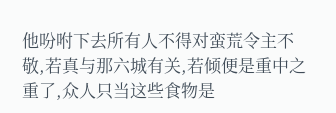他吩咐下去所有人不得对蛮荒令主不敬,若真与那六城有关,若倾便是重中之重了,众人只当这些食物是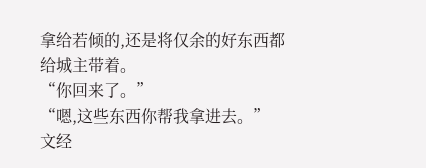拿给若倾的,还是将仅余的好东西都给城主带着。
“你回来了。”
“嗯,这些东西你帮我拿进去。”
文经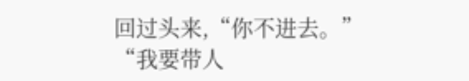回过头来,“你不进去。”
“我要带人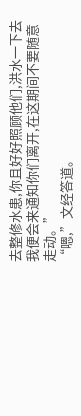去整修水患,你且好好照顾他们,洪水一下去我便会来通知你们离开,在这期间不要随意走动。”
“嗯,”文经答道。